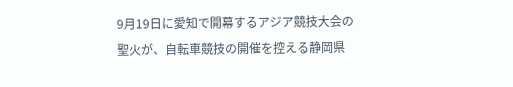9月19日に愛知で開幕するアジア競技大会の聖火が、自転車競技の開催を控える静岡県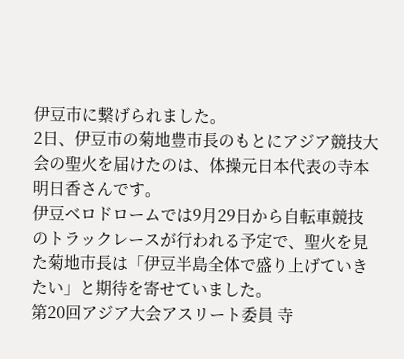伊豆市に繋げられました。
2日、伊豆市の菊地豊市長のもとにアジア競技大会の聖火を届けたのは、体操元日本代表の寺本明日香さんです。
伊豆ベロドロームでは9月29日から自転車競技のトラックレースが行われる予定で、聖火を見た菊地市長は「伊豆半島全体で盛り上げていきたい」と期待を寄せていました。
第20回アジア大会アスリート委員 寺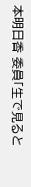本明日香 委員「生で見ると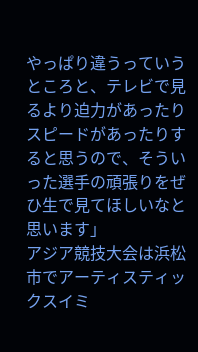やっぱり違うっていうところと、テレビで見るより迫力があったりスピードがあったりすると思うので、そういった選手の頑張りをぜひ生で見てほしいなと思います」
アジア競技大会は浜松市でアーティスティックスイミ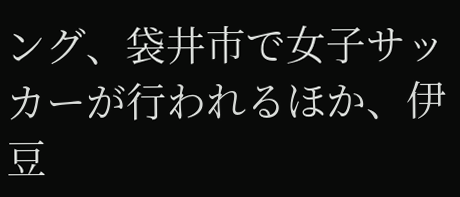ング、袋井市で女子サッカーが行われるほか、伊豆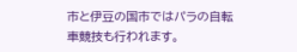市と伊豆の国市ではパラの自転車競技も行われます。